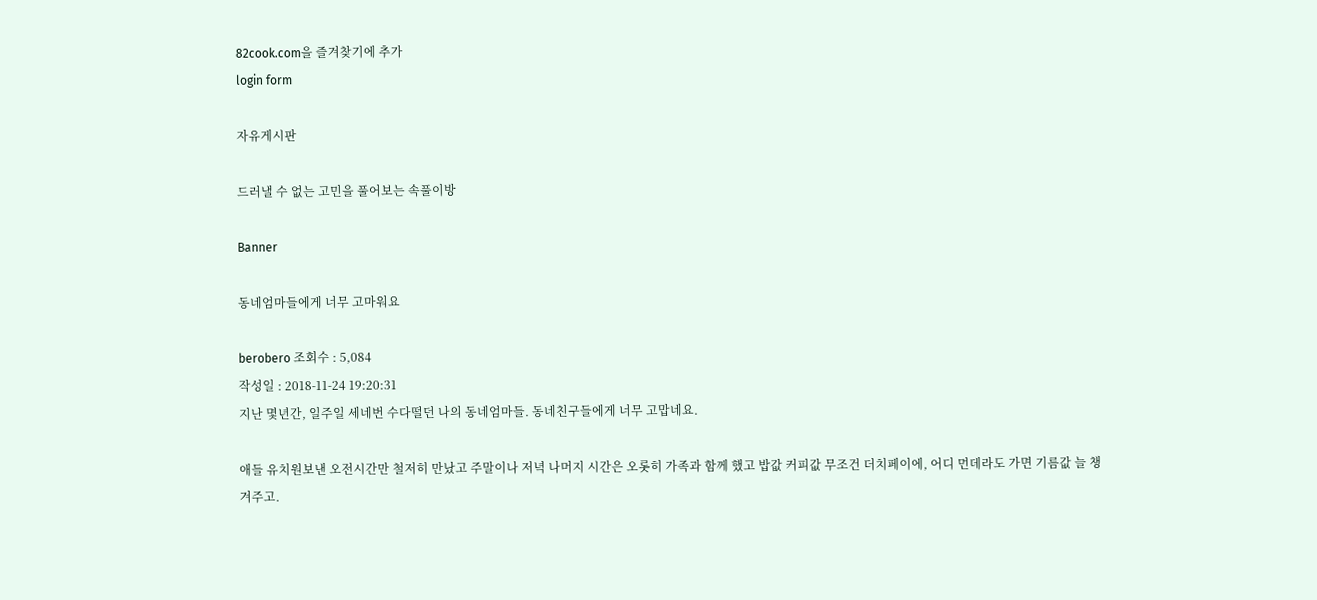82cook.com을 즐겨찾기에 추가
login form

자유게시판

드러낼 수 없는 고민을 풀어보는 속풀이방

Banner

동네엄마들에게 너무 고마워요

berobero 조회수 : 5,084
작성일 : 2018-11-24 19:20:31
지난 몇년간, 일주일 세네번 수다떨던 나의 동네엄마들. 동네친구들에게 너무 고맙네요.

애들 유치원보낸 오전시간만 철저히 만났고 주말이나 저녁 나머지 시간은 오롯히 가족과 함께 했고 밥값 커피값 무조건 더치페이에, 어디 먼데라도 가면 기름값 늘 챙겨주고.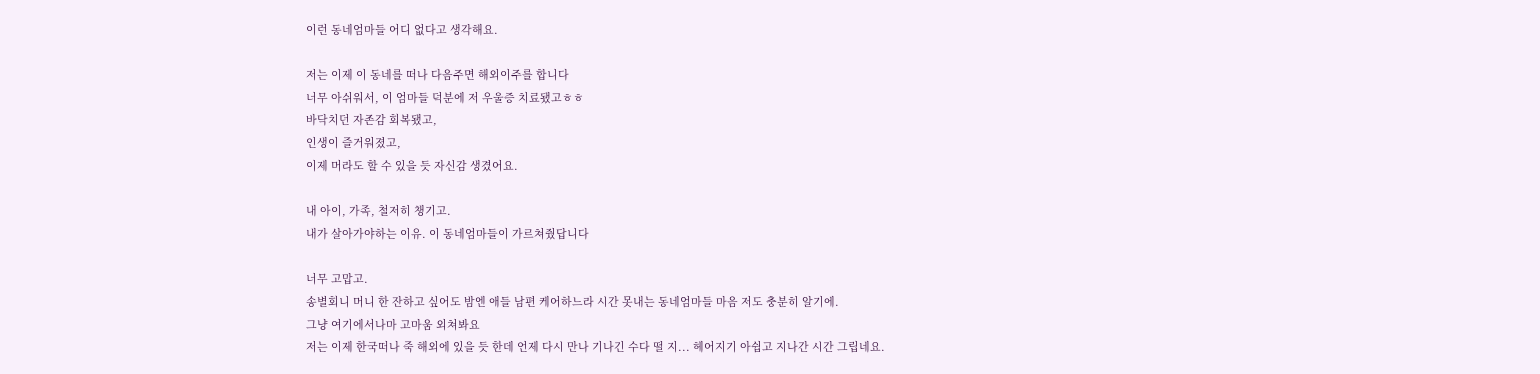이런 동네엄마들 어디 없다고 생각해요.

저는 이제 이 동네를 떠나 다음주면 해외이주를 합니다
너무 아쉬워서, 이 엄마들 덕분에 저 우울증 치료됐고ㅎㅎ
바닥치던 자존감 회복됐고,
인생이 즐거워졌고,
이제 머라도 할 수 있을 듯 자신감 생겼어요.

내 아이, 가족, 철저히 챙기고.
내가 살아가야하는 이유. 이 동네엄마들이 가르쳐줬답니다

너무 고맙고.
송별회니 머니 한 잔하고 싶어도 밤엔 애들 남편 케어하느라 시간 못내는 동네엄마들 마음 저도 충분히 알기에.
그냥 여기에서나마 고마움 외쳐봐요
저는 이제 한국떠나 죽 해외에 있을 듯 한데 언제 다시 만나 기나긴 수다 떨 지... 헤어지기 아쉽고 지나간 시간 그립네요.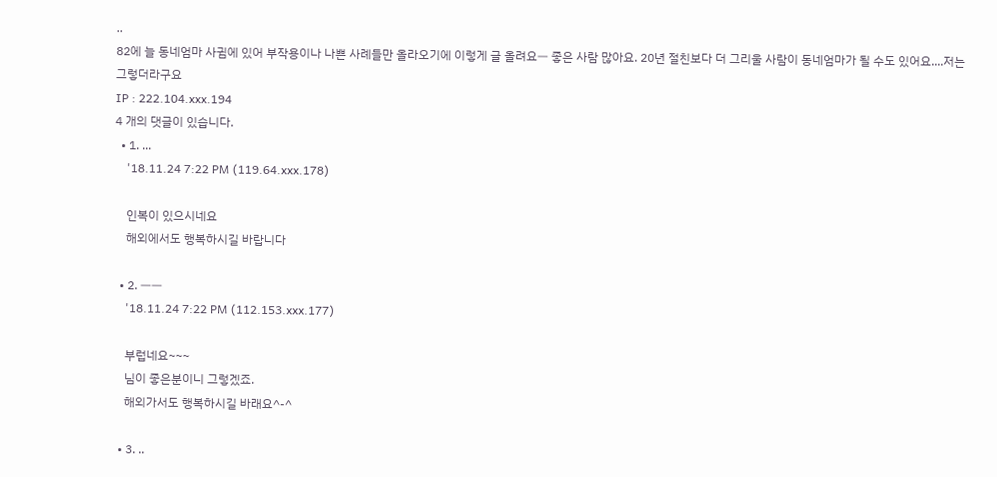..
82에 늘 동네엄마 사귐에 있어 부작용이나 나쁜 사례들만 올라오기에 이렇게 글 올려요ㅡ 좋은 사람 많아요. 20년 절친보다 더 그리울 사람이 동네엄마가 될 수도 있어요....저는 그렇더라구요
IP : 222.104.xxx.194
4 개의 댓글이 있습니다.
  • 1. ...
    '18.11.24 7:22 PM (119.64.xxx.178)

    인복이 있으시네요
    해외에서도 행복하시길 바랍니다

  • 2. ㅡㅡ
    '18.11.24 7:22 PM (112.153.xxx.177)

    부럽네요~~~
    님이 좋은분이니 그렇겠죠.
    해외가서도 행복하시길 바래요^-^

  • 3. ..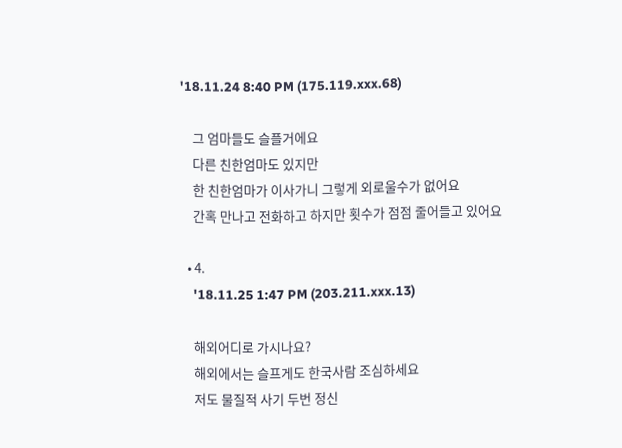'18.11.24 8:40 PM (175.119.xxx.68)

    그 엄마들도 슬플거에요
    다른 친한엄마도 있지만
    한 친한엄마가 이사가니 그렇게 외로울수가 없어요
    간혹 만나고 전화하고 하지만 횟수가 점점 줄어들고 있어요

  • 4.
    '18.11.25 1:47 PM (203.211.xxx.13)

    해외어디로 가시나요?
    해외에서는 슬프게도 한국사람 조심하세요
    저도 물질적 사기 두번 정신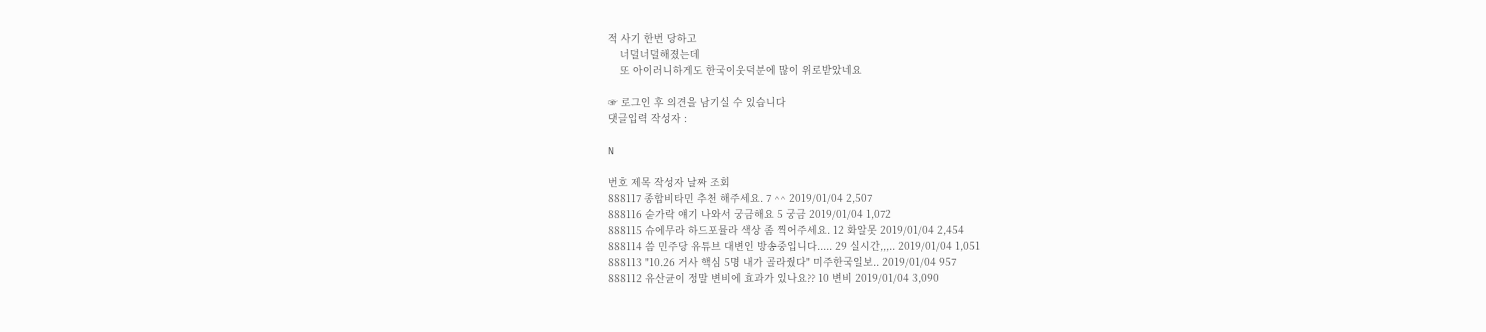적 사기 한번 당하고
    너덜너덜해졌는데
    또 아이러니하게도 한국이웃덕분에 많이 위로받았네요

☞ 로그인 후 의견을 남기실 수 있습니다
댓글입력 작성자 :

N

번호 제목 작성자 날짜 조회
888117 종합비타민 추천 해주세요. 7 ^^ 2019/01/04 2,507
888116 숟가락 얘기 나와서 궁금해요 5 궁금 2019/01/04 1,072
888115 슈에무라 하드포뮬라 색상 좀 찍어주세요. 12 화알못 2019/01/04 2,454
888114 씀 민주당 유튜브 대변인 방송중입니다..... 29 실시간,,,.. 2019/01/04 1,051
888113 "10.26 거사 핵심 5명 내가 골라줬다" 미주한국일보.. 2019/01/04 957
888112 유산균이 정말 변비에 효과가 있나요?? 10 변비 2019/01/04 3,090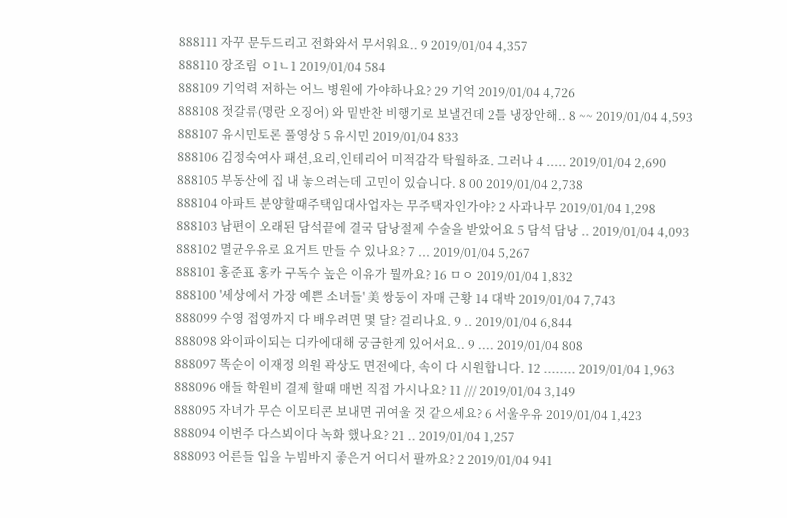888111 자꾸 문두드리고 전화와서 무서워요.. 9 2019/01/04 4,357
888110 장조림 ㅇ1ㄴ1 2019/01/04 584
888109 기억력 저하는 어느 병원에 가야하나요? 29 기억 2019/01/04 4,726
888108 젓갈류(명란 오징어) 와 밑반찬 비행기로 보낼건데 2틀 냉장안해.. 8 ~~ 2019/01/04 4,593
888107 유시민토론 풀영상 5 유시민 2019/01/04 833
888106 김정숙여사 패션,요리,인테리어 미적감각 탁월하죠. 그러나 4 ..... 2019/01/04 2,690
888105 부동산에 집 내 놓으려는데 고민이 있습니다. 8 00 2019/01/04 2,738
888104 아파트 분양할때주택임대사업자는 무주택자인가야? 2 사과나무 2019/01/04 1,298
888103 남편이 오래된 담석끝에 결국 담낭절제 수술을 받았어요 5 담석 담낭 .. 2019/01/04 4,093
888102 멸균우유로 요거트 만들 수 있나요? 7 ... 2019/01/04 5,267
888101 홍준표 홍카 구독수 높은 이유가 뭘까요? 16 ㅁㅇ 2019/01/04 1,832
888100 '세상에서 가장 예쁜 소녀들' 美 쌍둥이 자매 근황 14 대박 2019/01/04 7,743
888099 수영 접영까지 다 배우려면 몇 달? 걸리나요. 9 .. 2019/01/04 6,844
888098 와이파이되는 디카에대해 궁금한게 있어서요.. 9 .... 2019/01/04 808
888097 똑순이 이재정 의원 곽상도 면전에다, 속이 다 시원합니다. 12 ........ 2019/01/04 1,963
888096 애들 학원비 결제 할때 매번 직접 가시나요? 11 /// 2019/01/04 3,149
888095 자녀가 무슨 이모티콘 보내면 귀여울 것 같으세요? 6 서울우유 2019/01/04 1,423
888094 이번주 다스뵈이다 녹화 했나요? 21 .. 2019/01/04 1,257
888093 어른들 입을 누빔바지 좋은거 어디서 팔까요? 2 2019/01/04 941